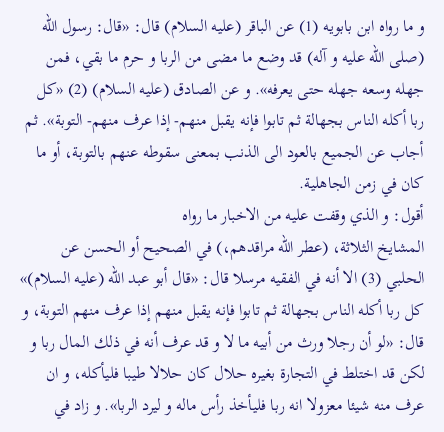و ما رواه ابن بابويه (1) عن الباقر (عليه السلام) قال: «قال: رسول الله (صلى الله عليه و آله) قد وضع ما مضى من الربا و حرم ما بقي، فمن جهله وسعه جهله حتى يعرفه». و عن الصادق (عليه السلام) (2) «كل ربا أكله الناس بجهالة ثم تابوا فإنه يقبل منهم- إذا عرف منهم- التوبة». ثم أجاب عن الجميع بالعود الى الذنب بمعنى سقوطه عنهم بالتوبة، أو ما كان في زمن الجاهلية.
أقول: و الذي وقفت عليه من الاخبار ما رواه
المشايخ الثلاثة، (عطر الله مراقدهم،) في الصحيح أو الحسن عن الحلبي (3) الا أنه في الفقيه مرسلا قال: «قال أبو عبد الله (عليه السلام)» كل ربا أكله الناس بجهالة ثم تابوا فإنه يقبل منهم إذا عرف منهم التوبة، و قال: «لو أن رجلا ورث من أبيه ما لا و قد عرف أنه في ذلك المال ربا و لكن قد اختلط في التجارة بغيره حلال كان حلالا طيبا فليأكله، و ان عرف منه شيئا معزولا انه ربا فليأخذ رأس ماله و ليرد الربا». و زاد في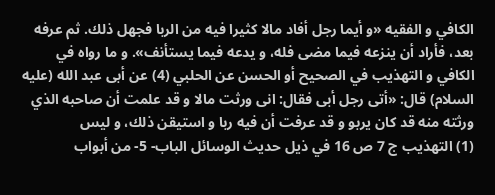الكافي و الفقيه «و أيما رجل أفاد مالا كثيرا فيه من الربا فجهل ذلك. ثم عرفه بعد، فأراد أن ينزعه فيما مضى فله، و يدعه فيما يستأنف». و ما رواه في الكافي و التهذيب في الصحيح أو الحسن عن الحلبي (4) عن أبى عبد الله (عليه السلام) قال: «أتى رجل أبى فقال: انى ورثت مالا و قد علمت أن صاحبه الذي ورثته منه قد كان يربو و قد عرفت أن فيه ربا و استيقن ذلك، و ليس
(1) التهذيب ج 7 ص 16 في ذيل حديث الوسائل الباب- 5- من أبواب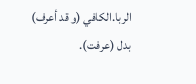الربا.الكافي (و قد أعرف) بدل (عرفت).